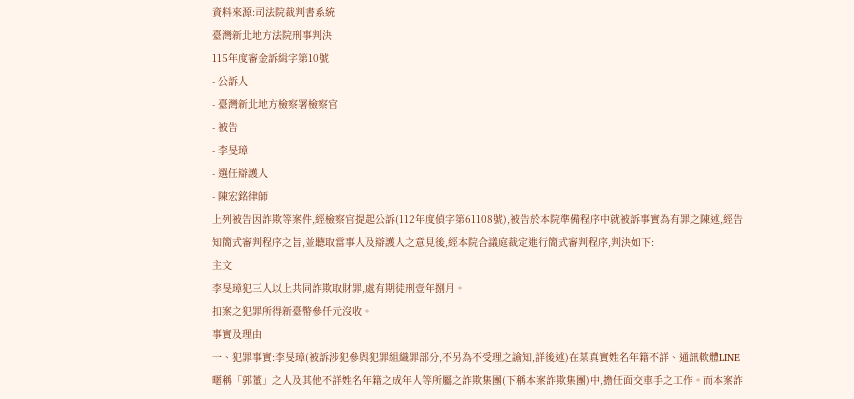資料來源:司法院裁判書系統
臺灣新北地方法院刑事判決
115年度審金訴緝字第10號
- 公訴人
- 臺灣新北地方檢察署檢察官
- 被告
- 李旻璋
- 選任辯護人
- 陳宏銘律師
上列被告因詐欺等案件,經檢察官提起公訴(112年度偵字第61108號),被告於本院準備程序中就被訴事實為有罪之陳述,經告知簡式審判程序之旨,並聽取當事人及辯護人之意見後,經本院合議庭裁定進行簡式審判程序,判決如下:
主文
李旻璋犯三人以上共同詐欺取財罪,處有期徒刑壹年捌月。
扣案之犯罪所得新臺幣參仟元沒收。
事實及理由
一、犯罪事實:李旻璋(被訴涉犯參與犯罪組織罪部分,不另為不受理之諭知,詳後述)在某真實姓名年籍不詳、通訊軟體LINE暱稱「郭董」之人及其他不詳姓名年籍之成年人等所屬之詐欺集團(下稱本案詐欺集團)中,擔任面交車手之工作。而本案詐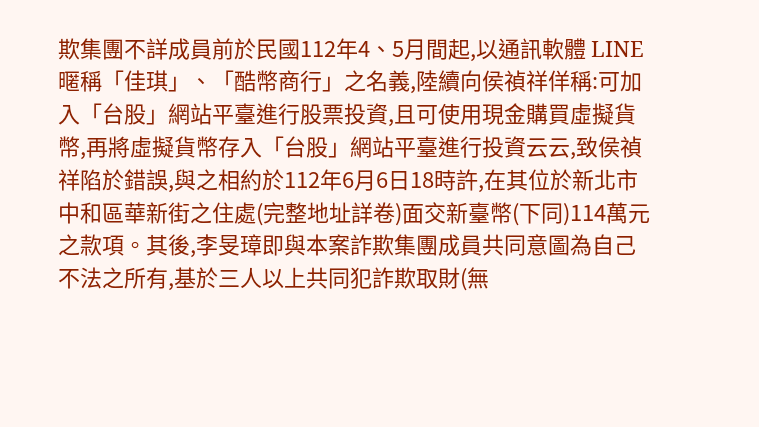欺集團不詳成員前於民國112年4、5月間起,以通訊軟體 LINE暱稱「佳琪」、「酷幣商行」之名義,陸續向侯禎祥佯稱:可加入「台股」網站平臺進行股票投資,且可使用現金購買虛擬貨幣,再將虛擬貨幣存入「台股」網站平臺進行投資云云,致侯禎祥陷於錯誤,與之相約於112年6月6日18時許,在其位於新北市中和區華新街之住處(完整地址詳卷)面交新臺幣(下同)114萬元之款項。其後,李旻璋即與本案詐欺集團成員共同意圖為自己不法之所有,基於三人以上共同犯詐欺取財(無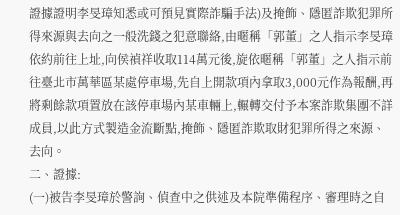證據證明李旻璋知悉或可預見實際詐騙手法)及掩飾、隱匿詐欺犯罪所得來源與去向之一般洗錢之犯意聯絡,由暱稱「郭董」之人指示李旻璋依約前往上址,向侯禎祥收取114萬元後,旋依暱稱「郭董」之人指示前往臺北市萬華區某處停車場,先自上開款項內拿取3,000元作為報酬,再將剩餘款項置放在該停車場內某車輛上,輾轉交付予本案詐欺集團不詳成員,以此方式製造金流斷點,掩飾、隱匿詐欺取財犯罪所得之來源、去向。
二、證據:
(一)被告李旻璋於警詢、偵查中之供述及本院準備程序、審理時之自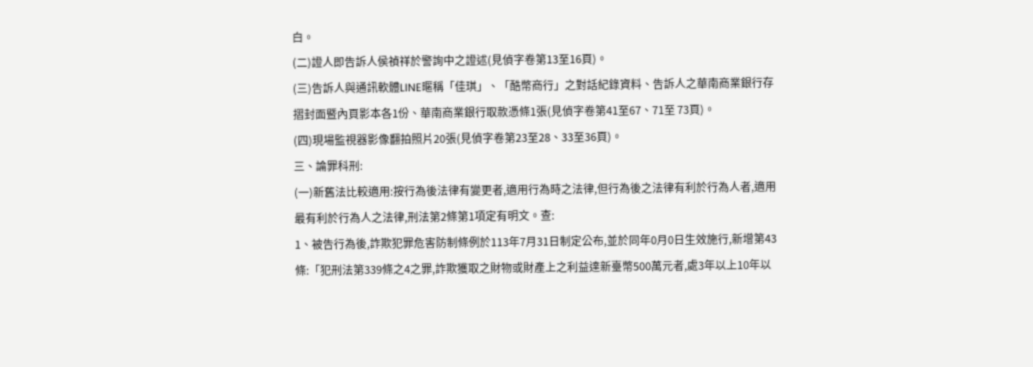白。
(二)證人即告訴人侯禎祥於警詢中之證述(見偵字卷第13至16頁)。
(三)告訴人與通訊軟體LINE暱稱「佳琪」、「酷幣商行」之對話紀錄資料、告訴人之華南商業銀行存摺封面暨內頁影本各1份、華南商業銀行取款憑條1張(見偵字卷第41至67、71至 73頁)。
(四)現場監視器影像翻拍照片20張(見偵字卷第23至28、33至36頁)。
三、論罪科刑:
(一)新舊法比較適用:按行為後法律有變更者,適用行為時之法律,但行為後之法律有利於行為人者,適用最有利於行為人之法律,刑法第2條第1項定有明文。查:
1、被告行為後,詐欺犯罪危害防制條例於113年7月31日制定公布,並於同年0月0日生效施行,新增第43條:「犯刑法第339條之4之罪,詐欺獲取之財物或財產上之利益達新臺幣500萬元者,處3年以上10年以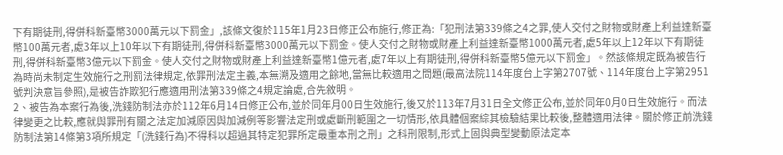下有期徒刑,得併科新臺幣3000萬元以下罰金」,該條文復於115年1月23日修正公布施行,修正為:「犯刑法第339條之4之罪,使人交付之財物或財產上利益達新臺幣100萬元者,處3年以上10年以下有期徒刑,得併科新臺幣3000萬元以下罰金。使人交付之財物或財產上利益達新臺幣1000萬元者,處5年以上12年以下有期徒刑,得併科新臺幣3億元以下罰金。使人交付之財物或財產上利益達新臺幣1億元者,處7年以上有期徒刑,得併科新臺幣5億元以下罰金」。然該條規定既為被告行為時尚未制定生效施行之刑罰法律規定,依罪刑法定主義,本無溯及適用之餘地,當無比較適用之問題(最高法院114年度台上字第2707號、114年度台上字第2951號判決意旨參照),是被告詐欺犯行應適用刑法第339條之4規定論處,合先敘明。
2、被告為本案行為後,洗錢防制法亦於112年6月14日修正公布,並於同年月00日生效施行,後又於113年7月31日全文修正公布,並於同年0月0日生效施行。而法律變更之比較,應就與罪刑有關之法定加減原因與加減例等影響法定刑或處斷刑範圍之一切情形,依具體個案綜其檢驗結果比較後,整體適用法律。關於修正前洗錢防制法第14條第3項所規定「(洗錢行為)不得科以超過其特定犯罪所定最重本刑之刑」之科刑限制,形式上固與典型變動原法定本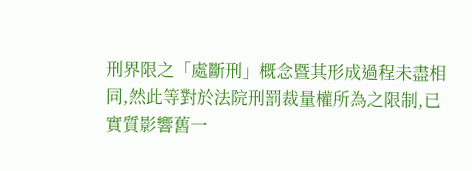刑界限之「處斷刑」概念暨其形成過程未盡相同,然此等對於法院刑罰裁量權所為之限制,已實質影響舊一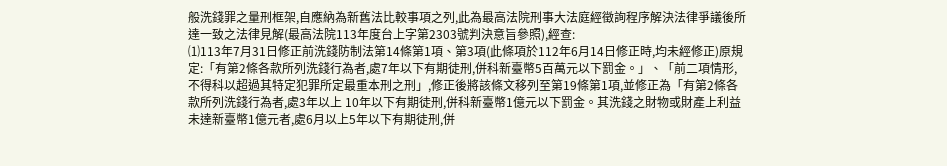般洗錢罪之量刑框架,自應納為新舊法比較事項之列,此為最高法院刑事大法庭經徵詢程序解決法律爭議後所達一致之法律見解(最高法院113年度台上字第2303號判決意旨參照),經查:
⑴113年7月31日修正前洗錢防制法第14條第1項、第3項(此條項於112年6月14日修正時,均未經修正)原規定:「有第2條各款所列洗錢行為者,處7年以下有期徒刑,併科新臺幣5百萬元以下罰金。」、「前二項情形,不得科以超過其特定犯罪所定最重本刑之刑」,修正後將該條文移列至第19條第1項,並修正為「有第2條各款所列洗錢行為者,處3年以上 10年以下有期徒刑,併科新臺幣1億元以下罰金。其洗錢之財物或財產上利益未達新臺幣1億元者,處6月以上5年以下有期徒刑,併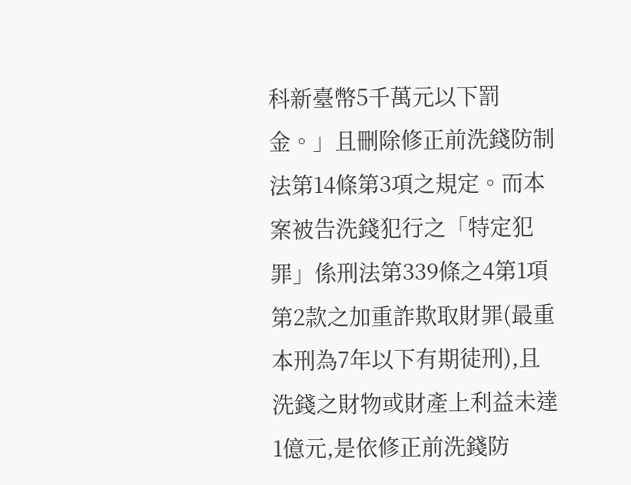科新臺幣5千萬元以下罰金。」且刪除修正前洗錢防制法第14條第3項之規定。而本案被告洗錢犯行之「特定犯罪」係刑法第339條之4第1項第2款之加重詐欺取財罪(最重本刑為7年以下有期徒刑),且洗錢之財物或財產上利益未達1億元,是依修正前洗錢防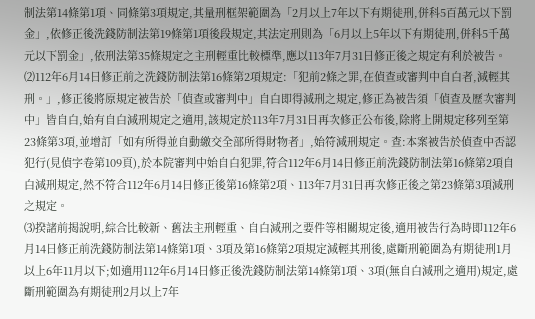制法第14條第1項、同條第3項規定,其量刑框架範圍為「2月以上7年以下有期徒刑,併科5百萬元以下罰金」,依修正後洗錢防制法第19條第1項後段規定,其法定刑則為「6月以上5年以下有期徒刑,併科5千萬元以下罰金」,依刑法第35條規定之主刑輕重比較標準,應以113年7月31日修正後之規定有利於被告。
⑵112年6月14日修正前之洗錢防制法第16條第2項規定:「犯前2條之罪,在偵查或審判中自白者,減輕其刑。」,修正後將原規定被告於「偵查或審判中」自白即得減刑之規定,修正為被告須「偵查及歷次審判中」皆自白,始有自白減刑規定之適用,該規定於113年7月31日再次修正公布後,除將上開規定移列至第23條第3項,並增訂「如有所得並自動繳交全部所得財物者」,始符減刑規定。查:本案被告於偵查中否認犯行(見偵字卷第109頁),於本院審判中始自白犯罪,符合112年6月14日修正前洗錢防制法第16條第2項自白減刑規定,然不符合112年6月14日修正後第16條第2項、113年7月31日再次修正後之第23條第3項減刑之規定。
⑶揆諸前揭說明,綜合比較新、舊法主刑輕重、自白減刑之要件等相關規定後,適用被告行為時即112年6月14日修正前洗錢防制法第14條第1項、3項及第16條第2項規定減輕其刑後,處斷刑範圍為有期徒刑1月以上6年11月以下;如適用112年6月14日修正後洗錢防制法第14條第1項、3項(無自白減刑之適用)規定,處斷刑範圍為有期徒刑2月以上7年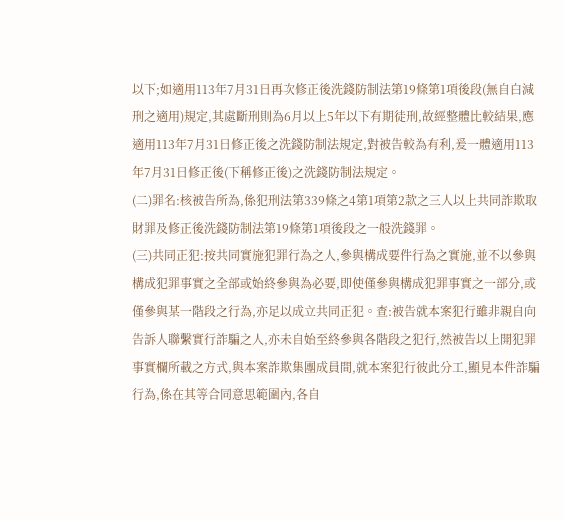以下;如適用113年7月31日再次修正後洗錢防制法第19條第1項後段(無自白減刑之適用)規定,其處斷刑則為6月以上5年以下有期徒刑,故經整體比較結果,應適用113年7月31日修正後之洗錢防制法規定,對被告較為有利,爰一體適用113年7月31日修正後(下稱修正後)之洗錢防制法規定。
(二)罪名:核被告所為,係犯刑法第339條之4第1項第2款之三人以上共同詐欺取財罪及修正後洗錢防制法第19條第1項後段之一般洗錢罪。
(三)共同正犯:按共同實施犯罪行為之人,參與構成要件行為之實施,並不以參與構成犯罪事實之全部或始終參與為必要,即使僅參與構成犯罪事實之一部分,或僅參與某一階段之行為,亦足以成立共同正犯。查:被告就本案犯行雖非親自向告訴人聯繫實行詐騙之人,亦未自始至終參與各階段之犯行,然被告以上開犯罪事實欄所載之方式,與本案詐欺集團成員間,就本案犯行彼此分工,顯見本件詐騙行為,係在其等合同意思範圍內,各自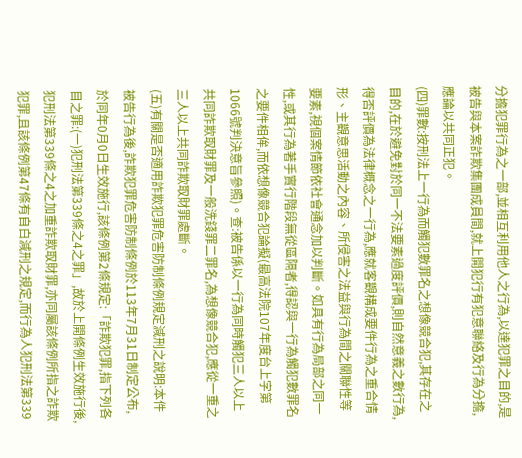分擔犯罪行為之一部,並相互利用他人之行為,以達犯罪之目的,是被告與本案詐欺集團成員間,就上開犯行有犯意聯絡及行為分擔,應論以共同正犯。
(四)罪數:按刑法上一行為而觸犯數罪名之想像競合犯,其存在之目的,在於避免對於同一不法要素過度評價,則自然意義之數行為,得否評價為法律概念之一行為,應就客觀構成要件行為之重合情形、主觀意思活動之內容、所侵害之法益與行為間之關聯性等要素,視個案情節依社會通念加以判斷。如具有行為局部之同一性,或其行為著手實行階段無從區隔者,得認與一行為觸犯數罪名之要件相侔,而依想像競合犯論擬(最高法院107年度台上字第1066號判決意旨參照)。查:被告係以一行為同時觸犯三人以上共同詐欺取財罪及一般洗錢罪二罪名,為想像競合犯,應從一重之三人以上共同詐欺取財罪處斷。
(五)有關是否適用詐欺犯罪危害防制條例規定減刑之說明:本件被告行為後,詐欺犯罪危害防制條例於113年7月31日制定公布,於同年0月0日生效施行,該條例第2條規定:「詐欺犯罪,指下列各目之罪:(一)犯刑法第339條之4之罪」,故於上開條例生效施行後,犯刑法第339條之4之加重詐欺取財罪,亦同屬該條例所指之詐欺犯罪,且該條例第47條有自白減刑之規定,而行為人犯刑法第339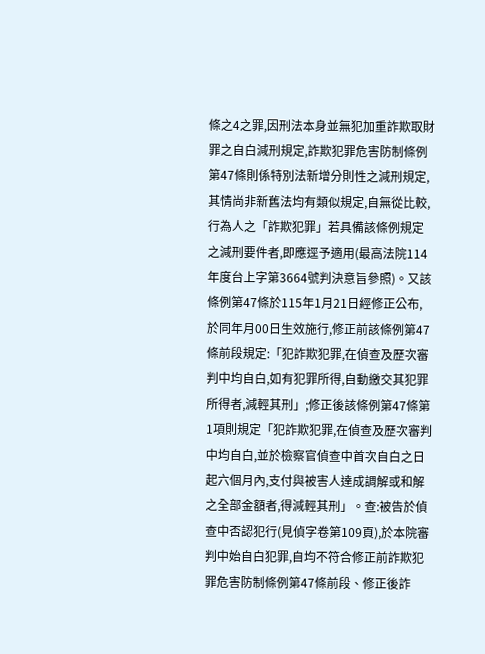條之4之罪,因刑法本身並無犯加重詐欺取財罪之自白減刑規定,詐欺犯罪危害防制條例第47條則係特別法新增分則性之減刑規定,其情尚非新舊法均有類似規定,自無從比較,行為人之「詐欺犯罪」若具備該條例規定之減刑要件者,即應逕予適用(最高法院114年度台上字第3664號判決意旨參照)。又該條例第47條於115年1月21日經修正公布,於同年月00日生效施行,修正前該條例第47條前段規定:「犯詐欺犯罪,在偵查及歷次審判中均自白,如有犯罪所得,自動繳交其犯罪所得者,減輕其刑」;修正後該條例第47條第1項則規定「犯詐欺犯罪,在偵查及歷次審判中均自白,並於檢察官偵查中首次自白之日起六個月內,支付與被害人達成調解或和解之全部金額者,得減輕其刑」。查:被告於偵查中否認犯行(見偵字卷第109頁),於本院審判中始自白犯罪,自均不符合修正前詐欺犯罪危害防制條例第47條前段、修正後詐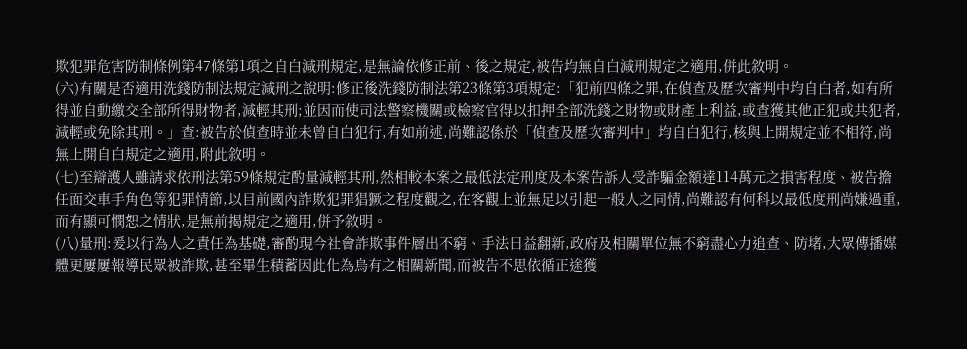欺犯罪危害防制條例第47條第1項之自白減刑規定,是無論依修正前、後之規定,被告均無自白減刑規定之適用,併此敘明。
(六)有關是否適用洗錢防制法規定減刑之說明:修正後洗錢防制法第23條第3項規定:「犯前四條之罪,在偵查及歷次審判中均自白者,如有所得並自動繳交全部所得財物者,減輕其刑;並因而使司法警察機關或檢察官得以扣押全部洗錢之財物或財產上利益,或查獲其他正犯或共犯者,減輕或免除其刑。」查:被告於偵查時並未曾自白犯行,有如前述,尚難認係於「偵查及歷次審判中」均自白犯行,核與上開規定並不相符,尚無上開自白規定之適用,附此敘明。
(七)至辯護人雖請求依刑法第59條規定酌量減輕其刑,然相較本案之最低法定刑度及本案告訴人受詐騙金額達114萬元之損害程度、被告擔任面交車手角色等犯罪情節,以目前國內詐欺犯罪猖獗之程度觀之,在客觀上並無足以引起一般人之同情,尚難認有何科以最低度刑尚嫌過重,而有顯可憫恕之情狀,是無前揭規定之適用,併予敘明。
(八)量刑:爰以行為人之責任為基礎,審酌現今社會詐欺事件層出不窮、手法日益翻新,政府及相關單位無不窮盡心力追查、防堵,大眾傳播媒體更屢屢報導民眾被詐欺,甚至畢生積蓄因此化為烏有之相關新聞,而被告不思依循正途獲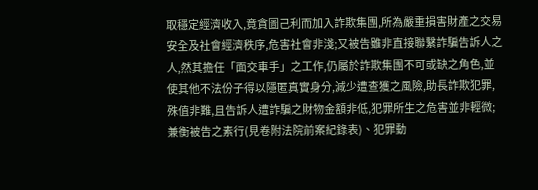取穩定經濟收入,竟貪圖己利而加入詐欺集團,所為嚴重損害財產之交易安全及社會經濟秩序,危害社會非淺;又被告雖非直接聯繫詐騙告訴人之人,然其擔任「面交車手」之工作,仍屬於詐欺集團不可或缺之角色,並使其他不法份子得以隱匿真實身分,減少遭查獲之風險,助長詐欺犯罪,殊值非難,且告訴人遭詐騙之財物金額非低,犯罪所生之危害並非輕微;兼衡被告之素行(見卷附法院前案紀錄表)、犯罪動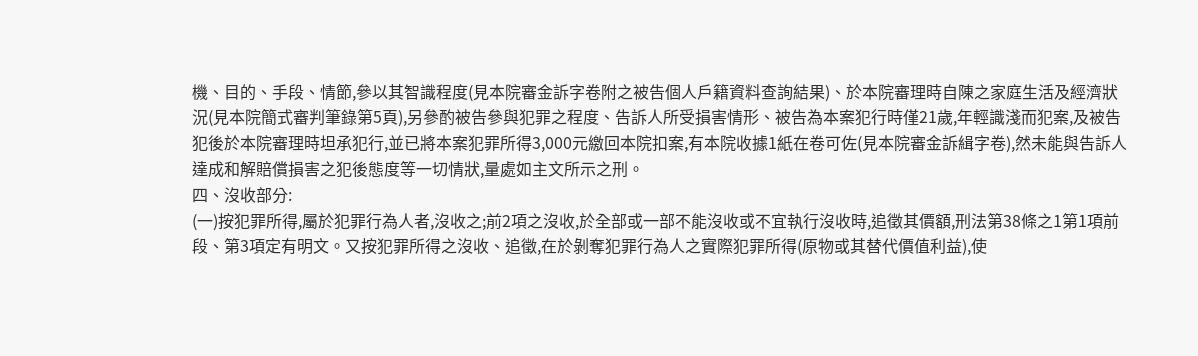機、目的、手段、情節,參以其智識程度(見本院審金訴字卷附之被告個人戶籍資料查詢結果)、於本院審理時自陳之家庭生活及經濟狀況(見本院簡式審判筆錄第5頁),另參酌被告參與犯罪之程度、告訴人所受損害情形、被告為本案犯行時僅21歲,年輕識淺而犯案,及被告犯後於本院審理時坦承犯行,並已將本案犯罪所得3,000元繳回本院扣案,有本院收據1紙在卷可佐(見本院審金訴緝字卷),然未能與告訴人達成和解賠償損害之犯後態度等一切情狀,量處如主文所示之刑。
四、沒收部分:
(一)按犯罪所得,屬於犯罪行為人者,沒收之;前2項之沒收,於全部或一部不能沒收或不宜執行沒收時,追徵其價額,刑法第38條之1第1項前段、第3項定有明文。又按犯罪所得之沒收、追徵,在於剝奪犯罪行為人之實際犯罪所得(原物或其替代價值利益),使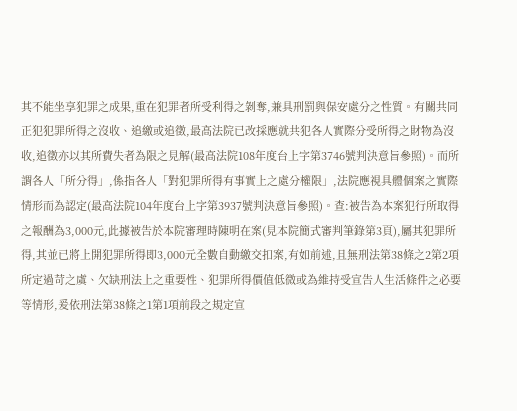其不能坐享犯罪之成果,重在犯罪者所受利得之剝奪,兼具刑罰與保安處分之性質。有關共同正犯犯罪所得之沒收、追繳或追徵,最高法院已改採應就共犯各人實際分受所得之財物為沒收,追徵亦以其所費失者為限之見解(最高法院108年度台上字第3746號判決意旨參照)。而所謂各人「所分得」,係指各人「對犯罪所得有事實上之處分權限」,法院應視具體個案之實際情形而為認定(最高法院104年度台上字第3937號判決意旨參照)。查:被告為本案犯行所取得之報酬為3,000元,此據被告於本院審理時陳明在案(見本院簡式審判筆錄第3頁),屬其犯罪所得,其並已將上開犯罪所得即3,000元全數自動繳交扣案,有如前述,且無刑法第38條之2第2項所定過苛之虞、欠缺刑法上之重要性、犯罪所得價值低微或為維持受宣告人生活條件之必要等情形,爰依刑法第38條之1第1項前段之規定宣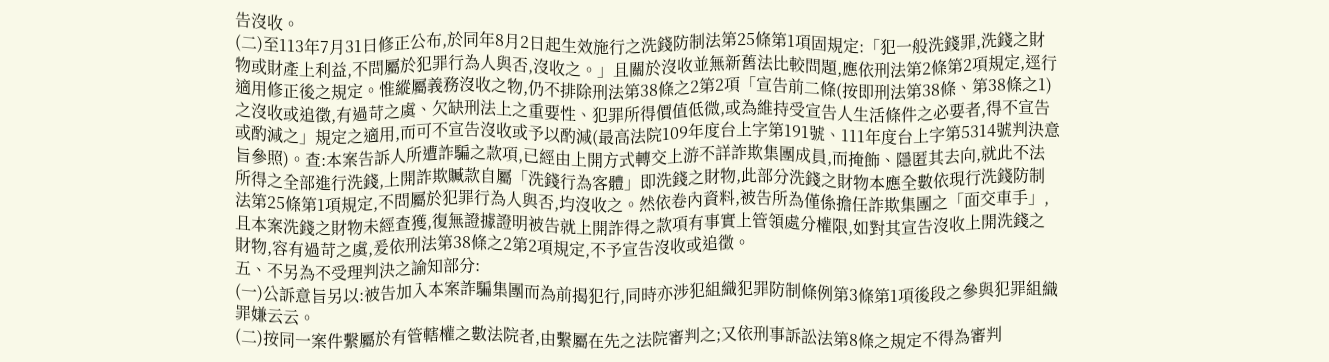告沒收。
(二)至113年7月31日修正公布,於同年8月2日起生效施行之洗錢防制法第25條第1項固規定:「犯一般洗錢罪,洗錢之財物或財產上利益,不問屬於犯罪行為人與否,沒收之。」且關於沒收並無新舊法比較問題,應依刑法第2條第2項規定,逕行適用修正後之規定。惟縱屬義務沒收之物,仍不排除刑法第38條之2第2項「宣告前二條(按即刑法第38條、第38條之1)之沒收或追徵,有過苛之虞、欠缺刑法上之重要性、犯罪所得價值低微,或為維持受宣告人生活條件之必要者,得不宣告或酌減之」規定之適用,而可不宣告沒收或予以酌減(最高法院109年度台上字第191號、111年度台上字第5314號判決意旨參照)。查:本案告訴人所遭詐騙之款項,已經由上開方式轉交上游不詳詐欺集團成員,而掩飾、隱匿其去向,就此不法所得之全部進行洗錢,上開詐欺贓款自屬「洗錢行為客體」即洗錢之財物,此部分洗錢之財物本應全數依現行洗錢防制法第25條第1項規定,不問屬於犯罪行為人與否,均沒收之。然依卷內資料,被告所為僅係擔任詐欺集團之「面交車手」,且本案洗錢之財物未經查獲,復無證據證明被告就上開詐得之款項有事實上管領處分權限,如對其宣告沒收上開洗錢之財物,容有過苛之虞,爰依刑法第38條之2第2項規定,不予宣告沒收或追徵。
五、不另為不受理判決之諭知部分:
(一)公訴意旨另以:被告加入本案詐騙集團而為前揭犯行,同時亦涉犯組織犯罪防制條例第3條第1項後段之參與犯罪組織罪嫌云云。
(二)按同一案件繫屬於有管轄權之數法院者,由繫屬在先之法院審判之;又依刑事訴訟法第8條之規定不得為審判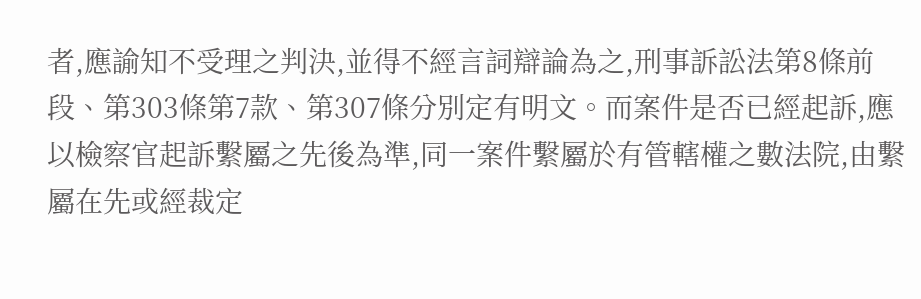者,應諭知不受理之判決,並得不經言詞辯論為之,刑事訴訟法第8條前段、第303條第7款、第307條分別定有明文。而案件是否已經起訴,應以檢察官起訴繫屬之先後為準,同一案件繫屬於有管轄權之數法院,由繫屬在先或經裁定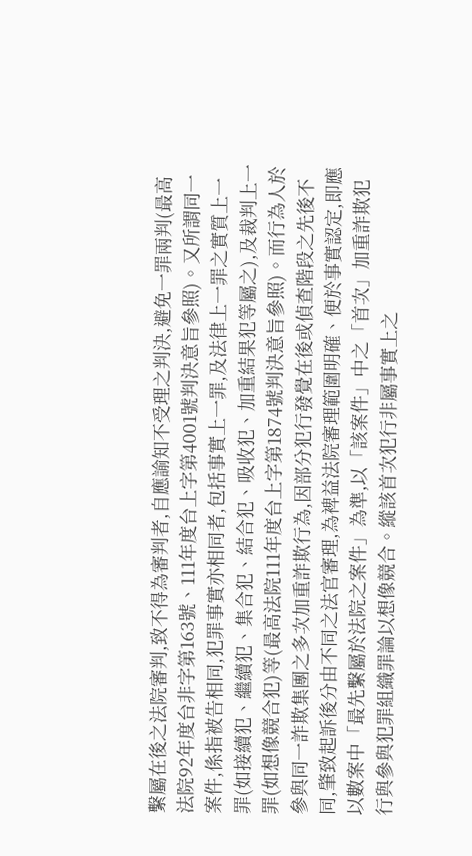繫屬在後之法院審判,致不得為審判者,自應諭知不受理之判決,避免一罪兩判(最高法院92年度台非字第163號、111年度台上字第4001號判決意旨參照)。又所謂同一案件,係指被告相同,犯罪事實亦相同者,包括事實上一罪,及法律上一罪之實質上一罪(如接續犯、繼續犯、集合犯、結合犯、吸收犯、加重結果犯等屬之),及裁判上一罪(如想像競合犯)等(最高法院111年度台上字第1874號判決意旨參照)。而行為人於參與同一詐欺集團之多次加重詐欺行為,因部分犯行發覺在後或偵查階段之先後不同,肇致起訴後分由不同之法官審理,為裨益法院審理範圍明確、便於事實認定,即應以數案中「最先繫屬於法院之案件」為準,以「該案件」中之「首次」加重詐欺犯行與參與犯罪組織罪論以想像競合。縱該首次犯行非屬事實上之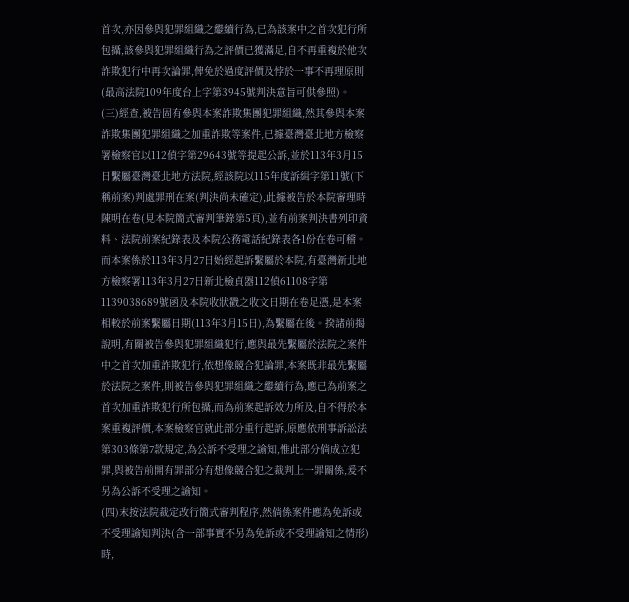首次,亦因參與犯罪組織之繼續行為,已為該案中之首次犯行所包攝,該參與犯罪組織行為之評價已獲滿足,自不再重複於他次詐欺犯行中再次論罪,俾免於過度評價及悖於一事不再理原則(最高法院109年度台上字第3945號判決意旨可供參照)。
(三)經查,被告固有參與本案詐欺集團犯罪組織,然其參與本案詐欺集團犯罪組織之加重詐欺等案件,已據臺灣臺北地方檢察署檢察官以112偵字第29643號等提起公訴,並於113年3月15日繫屬臺灣臺北地方法院,經該院以115年度訴緝字第11號(下稱前案)判處罪刑在案(判決尚未確定),此據被告於本院審理時陳明在卷(見本院簡式審判筆錄第5頁),並有前案判決書列印資料、法院前案紀錄表及本院公務電話紀錄表各1份在卷可稽。而本案係於113年3月27日始經起訴繫屬於本院,有臺灣新北地方檢察署113年3月27日新北檢貞器112偵61108字第1139038689號函及本院收狀戳之收文日期在卷足憑,是本案相較於前案繫屬日期(113年3月15日),為繫屬在後。揆諸前揭說明,有關被告參與犯罪組織犯行,應與最先繫屬於法院之案件中之首次加重詐欺犯行,依想像競合犯論罪,本案既非最先繫屬於法院之案件,則被告參與犯罪組織之繼續行為,應已為前案之首次加重詐欺犯行所包攝,而為前案起訴效力所及,自不得於本案重複評價,本案檢察官就此部分重行起訴,原應依刑事訴訟法第303條第7款規定,為公訴不受理之諭知,惟此部分倘成立犯罪,與被告前開有罪部分有想像競合犯之裁判上一罪關係,爰不另為公訴不受理之諭知。
(四)末按法院裁定改行簡式審判程序,然倘係案件應為免訴或不受理諭知判決(含一部事實不另為免訴或不受理諭知之情形)時,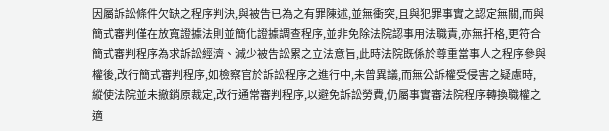因屬訴訟條件欠缺之程序判決,與被告已為之有罪陳述,並無衝突,且與犯罪事實之認定無關,而與簡式審判僅在放寬證據法則並簡化證據調查程序,並非免除法院認事用法職責,亦無扞格,更符合簡式審判程序為求訴訟經濟、減少被告訟累之立法意旨,此時法院既係於尊重當事人之程序參與權後,改行簡式審判程序,如檢察官於訴訟程序之進行中,未曾異議,而無公訴權受侵害之疑慮時,縱使法院並未撤銷原裁定,改行通常審判程序,以避免訴訟勞費,仍屬事實審法院程序轉換職權之適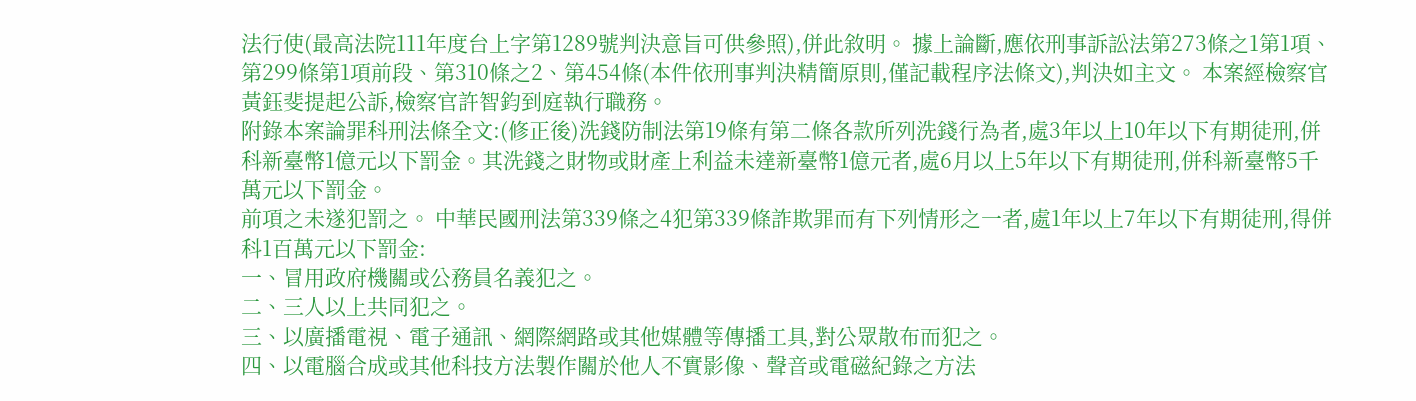法行使(最高法院111年度台上字第1289號判決意旨可供參照),併此敘明。 據上論斷,應依刑事訴訟法第273條之1第1項、第299條第1項前段、第310條之2、第454條(本件依刑事判決精簡原則,僅記載程序法條文),判決如主文。 本案經檢察官黃鈺斐提起公訴,檢察官許智鈞到庭執行職務。
附錄本案論罪科刑法條全文:(修正後)洗錢防制法第19條有第二條各款所列洗錢行為者,處3年以上10年以下有期徒刑,併科新臺幣1億元以下罰金。其洗錢之財物或財產上利益未達新臺幣1億元者,處6月以上5年以下有期徒刑,併科新臺幣5千萬元以下罰金。
前項之未遂犯罰之。 中華民國刑法第339條之4犯第339條詐欺罪而有下列情形之一者,處1年以上7年以下有期徒刑,得併科1百萬元以下罰金:
一、冒用政府機關或公務員名義犯之。
二、三人以上共同犯之。
三、以廣播電視、電子通訊、網際網路或其他媒體等傳播工具,對公眾散布而犯之。
四、以電腦合成或其他科技方法製作關於他人不實影像、聲音或電磁紀錄之方法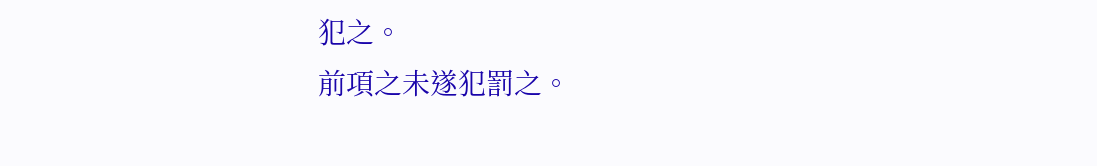犯之。
前項之未遂犯罰之。